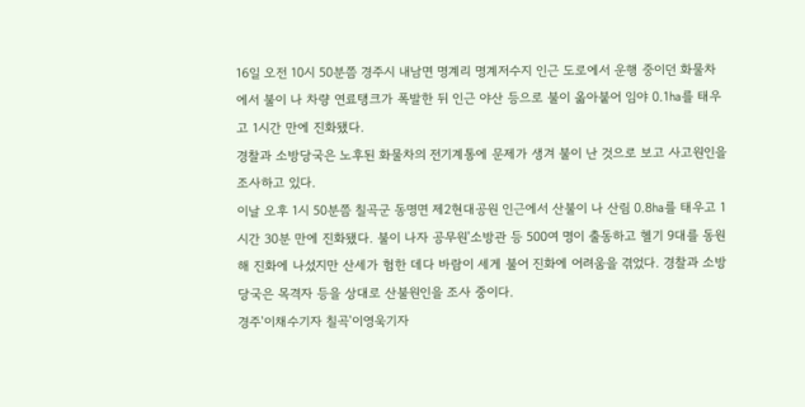16일 오전 10시 50분쯤 경주시 내남면 명계리 명계저수지 인근 도로에서 운행 중이던 화물차에서 불이 나 차량 연료탱크가 폭발한 뒤 인근 야산 등으로 불이 옮아붙어 임야 0.1㏊를 태우고 1시간 만에 진화됐다.
경찰과 소방당국은 노후된 화물차의 전기계통에 문제가 생겨 불이 난 것으로 보고 사고원인을 조사하고 있다.
이날 오후 1시 50분쯤 칠곡군 동명면 제2현대공원 인근에서 산불이 나 산림 0.8㏊를 태우고 1시간 30분 만에 진화됐다. 불이 나자 공무원'소방관 등 500여 명이 출동하고 헬기 9대를 동원해 진화에 나섰지만 산세가 험한 데다 바람이 세게 불어 진화에 어려움을 겪었다. 경찰과 소방당국은 목격자 등을 상대로 산불원인을 조사 중이다.
경주'이채수기자 칠곡'이영욱기자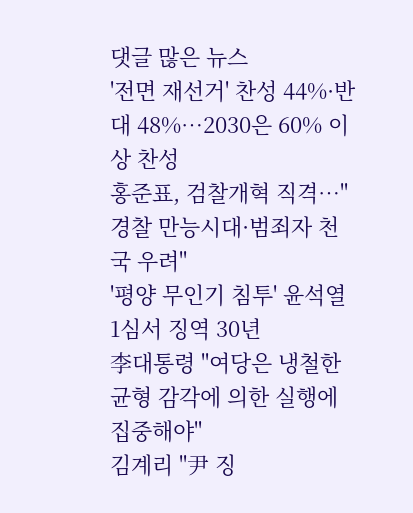댓글 많은 뉴스
'전면 재선거' 찬성 44%·반대 48%…2030은 60% 이상 찬성
홍준표, 검찰개혁 직격…"경찰 만능시대·범죄자 천국 우려"
'평양 무인기 침투' 윤석열 1심서 징역 30년
李대통령 "여당은 냉철한 균형 감각에 의한 실행에 집중해야"
김계리 "尹 징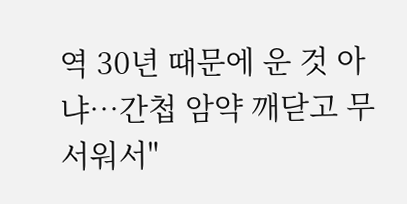역 30년 때문에 운 것 아냐…간첩 암약 깨닫고 무서워서"